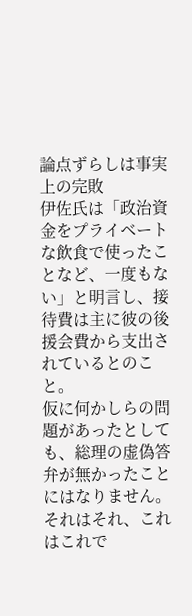論点ずらしは事実上の完敗
伊佐氏は「政治資金をプライベートな飲食で使ったことなど、一度もない」と明言し、接待費は主に彼の後援会費から支出されているとのこと。
仮に何かしらの問題があったとしても、総理の虚偽答弁が無かったことにはなりません。それはそれ、これはこれで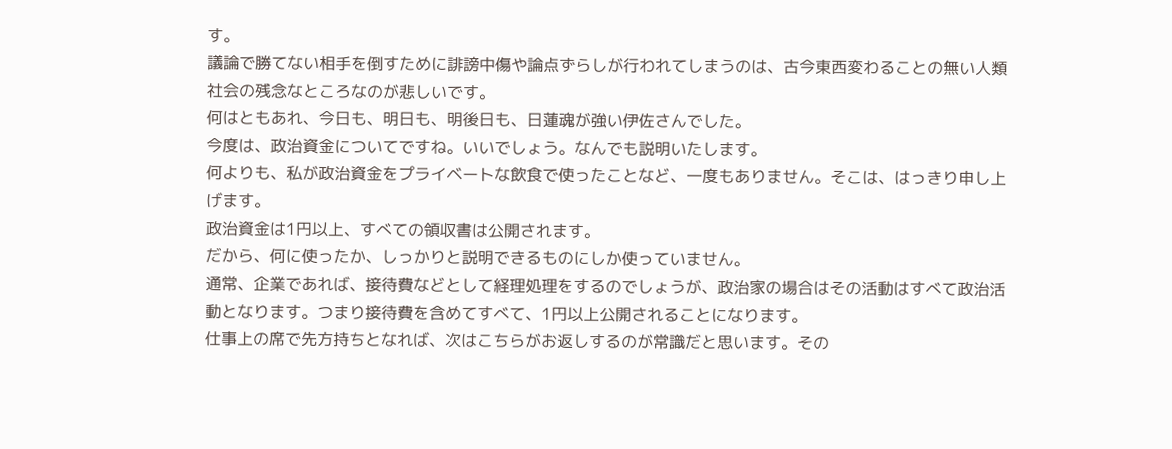す。
議論で勝てない相手を倒すために誹謗中傷や論点ずらしが行われてしまうのは、古今東西変わることの無い人類社会の残念なところなのが悲しいです。
何はともあれ、今日も、明日も、明後日も、日蓮魂が強い伊佐さんでした。
今度は、政治資金についてですね。いいでしょう。なんでも説明いたします。
何よりも、私が政治資金をプライベートな飲食で使ったことなど、一度もありません。そこは、はっきり申し上げます。
政治資金は1円以上、すべての領収書は公開されます。
だから、何に使ったか、しっかりと説明できるものにしか使っていません。
通常、企業であれば、接待費などとして経理処理をするのでしょうが、政治家の場合はその活動はすべて政治活動となります。つまり接待費を含めてすべて、1円以上公開されることになります。
仕事上の席で先方持ちとなれば、次はこちらがお返しするのが常識だと思います。その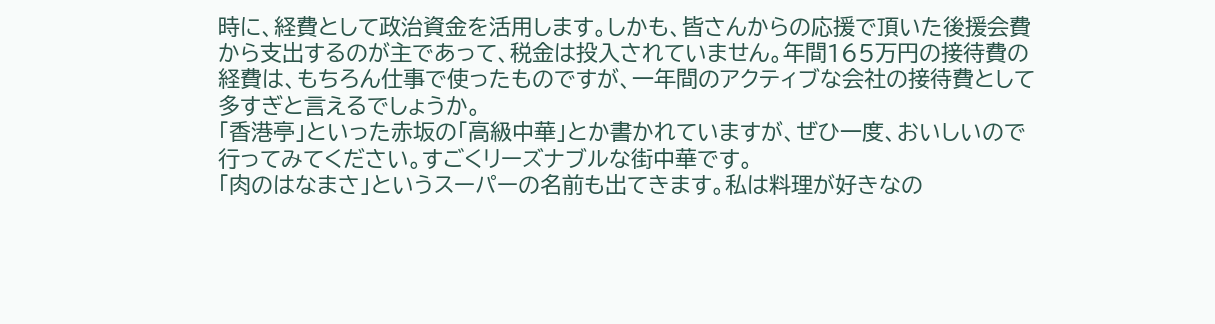時に、経費として政治資金を活用します。しかも、皆さんからの応援で頂いた後援会費から支出するのが主であって、税金は投入されていません。年間165万円の接待費の経費は、もちろん仕事で使ったものですが、一年間のアクティブな会社の接待費として多すぎと言えるでしょうか。
「香港亭」といった赤坂の「高級中華」とか書かれていますが、ぜひ一度、おいしいので行ってみてください。すごくリーズナブルな街中華です。
「肉のはなまさ」というスーパーの名前も出てきます。私は料理が好きなの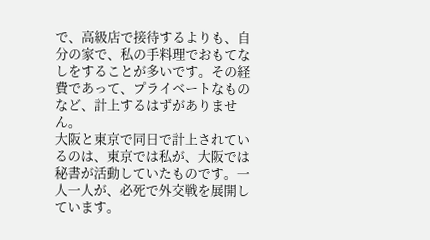で、高級店で接待するよりも、自分の家で、私の手料理でおもてなしをすることが多いです。その経費であって、プライベートなものなど、計上するはずがありません。
大阪と東京で同日で計上されているのは、東京では私が、大阪では秘書が活動していたものです。一人一人が、必死で外交戦を展開しています。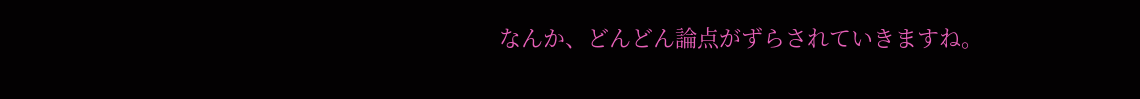なんか、どんどん論点がずらされていきますね。